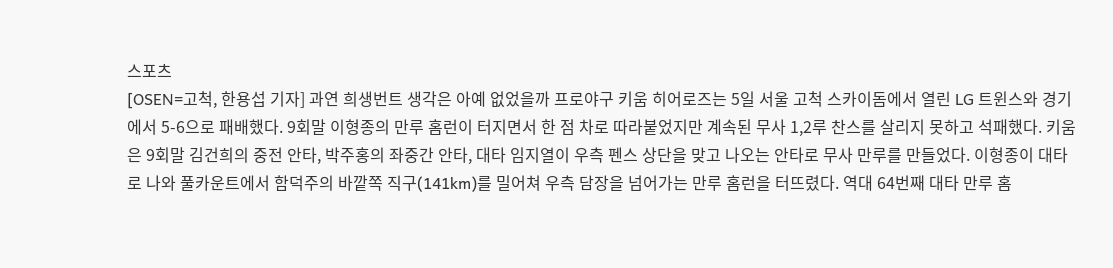스포츠
[OSEN=고척, 한용섭 기자] 과연 희생번트 생각은 아예 없었을까 프로야구 키움 히어로즈는 5일 서울 고척 스카이돔에서 열린 LG 트윈스와 경기에서 5-6으로 패배했다. 9회말 이형종의 만루 홈런이 터지면서 한 점 차로 따라붙었지만 계속된 무사 1,2루 찬스를 살리지 못하고 석패했다. 키움은 9회말 김건희의 중전 안타, 박주홍의 좌중간 안타, 대타 임지열이 우측 펜스 상단을 맞고 나오는 안타로 무사 만루를 만들었다. 이형종이 대타로 나와 풀카운트에서 함덕주의 바깥쪽 직구(141km)를 밀어쳐 우측 담장을 넘어가는 만루 홈런을 터뜨렸다. 역대 64번째 대타 만루 홈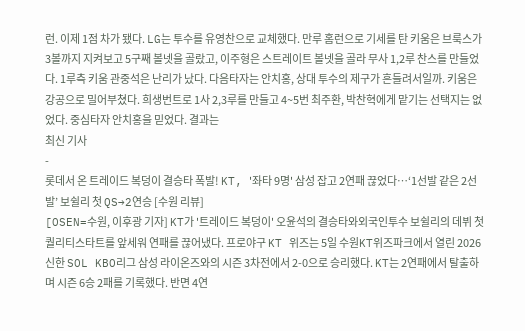런. 이제 1점 차가 됐다. LG는 투수를 유영찬으로 교체했다. 만루 홈런으로 기세를 탄 키움은 브룩스가 3볼까지 지켜보고 5구째 볼넷을 골랐고, 이주형은 스트레이트 볼넷을 골라 무사 1,2루 찬스를 만들었다. 1루측 키움 관중석은 난리가 났다. 다음타자는 안치홍, 상대 투수의 제구가 흔들려서일까. 키움은 강공으로 밀어부쳤다. 희생번트로 1사 2,3루를 만들고 4~5번 최주환, 박찬혁에게 맡기는 선택지는 없었다. 중심타자 안치홍을 믿었다. 결과는
최신 기사
-
롯데서 온 트레이드 복덩이 결승타 폭발! KT, '좌타 9명' 삼성 잡고 2연패 끊었다…‘1선발 같은 2선발’ 보쉴리 첫 QS→2연승 [수원 리뷰]
[OSEN=수원, 이후광 기자] KT가 '트레이드 복덩이' 오윤석의 결승타와외국인투수 보쉴리의 데뷔 첫 퀄리티스타트를 앞세워 연패를 끊어냈다. 프로야구 KT 위즈는 5일 수원KT위즈파크에서 열린 2026 신한 SOL KBO리그 삼성 라이온즈와의 시즌 3차전에서 2-0으로 승리했다. KT는 2연패에서 탈출하며 시즌 6승 2패를 기록했다. 반면 4연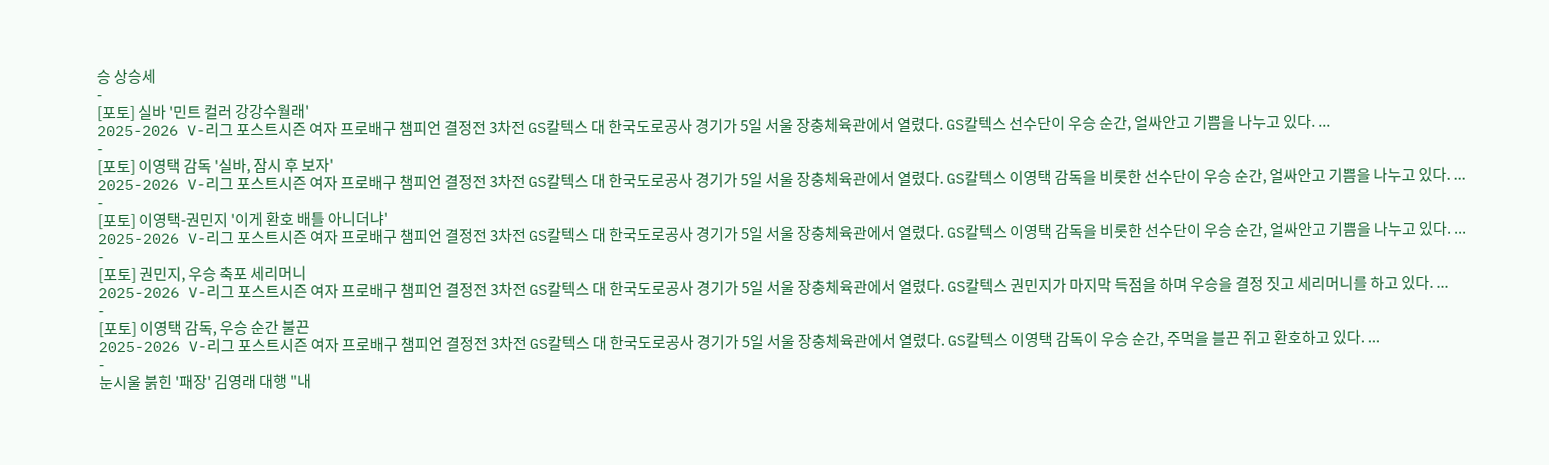승 상승세
-
[포토] 실바 '민트 컬러 강강수월래'
2025-2026 V-리그 포스트시즌 여자 프로배구 챔피언 결정전 3차전 GS칼텍스 대 한국도로공사 경기가 5일 서울 장충체육관에서 열렸다. GS칼텍스 선수단이 우승 순간, 얼싸안고 기쁨을 나누고 있다. ...
-
[포토] 이영택 감독 '실바, 잠시 후 보자'
2025-2026 V-리그 포스트시즌 여자 프로배구 챔피언 결정전 3차전 GS칼텍스 대 한국도로공사 경기가 5일 서울 장충체육관에서 열렸다. GS칼텍스 이영택 감독을 비롯한 선수단이 우승 순간, 얼싸안고 기쁨을 나누고 있다. ...
-
[포토] 이영택-권민지 '이게 환호 배틀 아니더냐'
2025-2026 V-리그 포스트시즌 여자 프로배구 챔피언 결정전 3차전 GS칼텍스 대 한국도로공사 경기가 5일 서울 장충체육관에서 열렸다. GS칼텍스 이영택 감독을 비롯한 선수단이 우승 순간, 얼싸안고 기쁨을 나누고 있다. ...
-
[포토] 권민지, 우승 축포 세리머니
2025-2026 V-리그 포스트시즌 여자 프로배구 챔피언 결정전 3차전 GS칼텍스 대 한국도로공사 경기가 5일 서울 장충체육관에서 열렸다. GS칼텍스 권민지가 마지막 득점을 하며 우승을 결정 짓고 세리머니를 하고 있다. ...
-
[포토] 이영택 감독, 우승 순간 불끈
2025-2026 V-리그 포스트시즌 여자 프로배구 챔피언 결정전 3차전 GS칼텍스 대 한국도로공사 경기가 5일 서울 장충체육관에서 열렸다. GS칼텍스 이영택 감독이 우승 순간, 주먹을 블끈 쥐고 환호하고 있다. ...
-
눈시울 붉힌 '패장' 김영래 대행 "내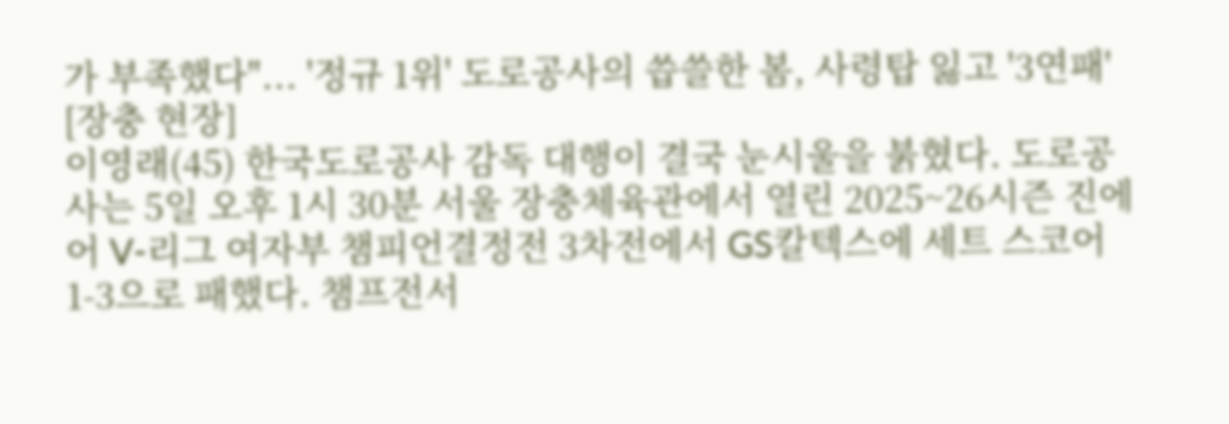가 부족했다"... '정규 1위' 도로공사의 씁쓸한 봄, 사령탑 잃고 '3연패' [장충 현장]
이영래(45) 한국도로공사 감독 대행이 결국 눈시울을 붉혔다. 도로공사는 5일 오후 1시 30분 서울 장충체육관에서 열린 2025~26시즌 진에어 V-리그 여자부 챔피언결정전 3차전에서 GS칼텍스에 세트 스코어 1-3으로 패했다. 챔프전서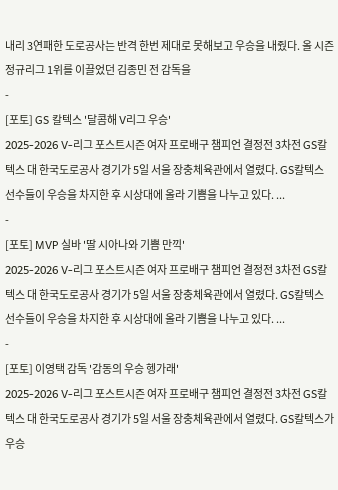내리 3연패한 도로공사는 반격 한번 제대로 못해보고 우승을 내줬다. 올 시즌 정규리그 1위를 이끌었던 김종민 전 감독을
-
[포토] GS 칼텍스 '달콤해 V리그 우승'
2025-2026 V-리그 포스트시즌 여자 프로배구 챔피언 결정전 3차전 GS칼텍스 대 한국도로공사 경기가 5일 서울 장충체육관에서 열렸다. GS칼텍스 선수들이 우승을 차지한 후 시상대에 올라 기쁨을 나누고 있다. ...
-
[포토] MVP 실바 '딸 시아나와 기쁨 만끽'
2025-2026 V-리그 포스트시즌 여자 프로배구 챔피언 결정전 3차전 GS칼텍스 대 한국도로공사 경기가 5일 서울 장충체육관에서 열렸다. GS칼텍스 선수들이 우승을 차지한 후 시상대에 올라 기쁨을 나누고 있다. ...
-
[포토] 이영택 감독 '감동의 우승 헹가래'
2025-2026 V-리그 포스트시즌 여자 프로배구 챔피언 결정전 3차전 GS칼텍스 대 한국도로공사 경기가 5일 서울 장충체육관에서 열렸다. GS칼텍스가 우승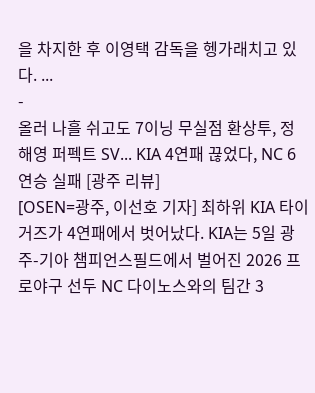을 차지한 후 이영택 감독을 헹가래치고 있다. ...
-
올러 나흘 쉬고도 7이닝 무실점 환상투, 정해영 퍼펙트 SV... KIA 4연패 끊었다, NC 6연승 실패 [광주 리뷰]
[OSEN=광주, 이선호 기자] 최하위 KIA 타이거즈가 4연패에서 벗어났다. KIA는 5일 광주-기아 챔피언스필드에서 벌어진 2026 프로야구 선두 NC 다이노스와의 팀간 3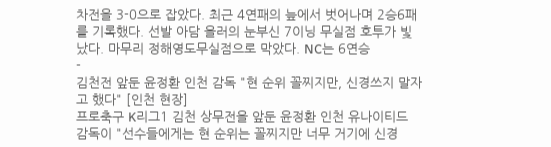차전을 3-0으로 잡았다. 최근 4연패의 늪에서 벗어나며 2승6패를 기록했다. 선발 아담 올러의 눈부신 7이닝 무실점 호투가 빛났다. 마무리 정해영도무실점으로 막았다. NC는 6연승
-
김천전 앞둔 윤정환 인천 감독 "현 순위 꼴찌지만, 신경쓰지 말자고 했다" [인천 현장]
프로축구 K리그1 김천 상무전을 앞둔 윤정환 인천 유나이티드 감독이 "선수들에게는 현 순위는 꼴찌지만 너무 거기에 신경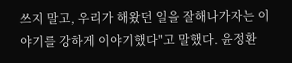쓰지 말고, 우리가 해왔던 일을 잘해나가자는 이야기를 강하게 이야기했다"고 말했다. 윤정환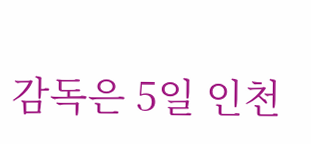감독은 5일 인천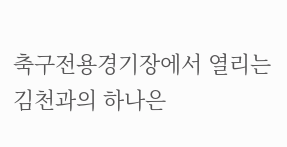축구전용경기장에서 열리는 김천과의 하나은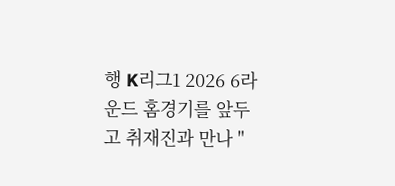행 K리그1 2026 6라운드 홈경기를 앞두고 취재진과 만나 "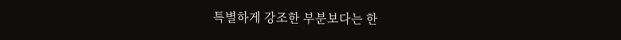특별하게 강조한 부분보다는 한